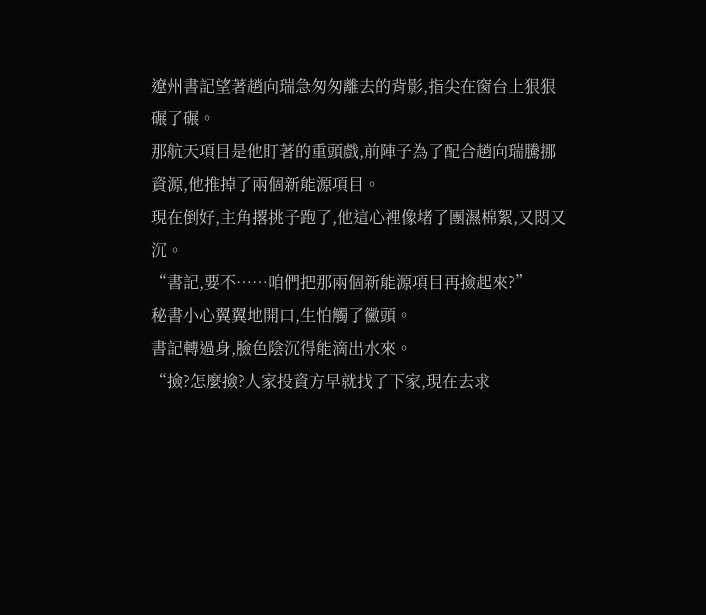遼州書記望著趙向瑞急匆匆離去的背影,指尖在窗台上狠狠碾了碾。
那航天項目是他盯著的重頭戲,前陣子為了配合趙向瑞騰挪資源,他推掉了兩個新能源項目。
現在倒好,主角撂挑子跑了,他這心裡像堵了團濕棉絮,又悶又沉。
“書記,要不……咱們把那兩個新能源項目再撿起來?”
秘書小心翼翼地開口,生怕觸了黴頭。
書記轉過身,臉色陰沉得能滴出水來。
“撿?怎麼撿?人家投資方早就找了下家,現在去求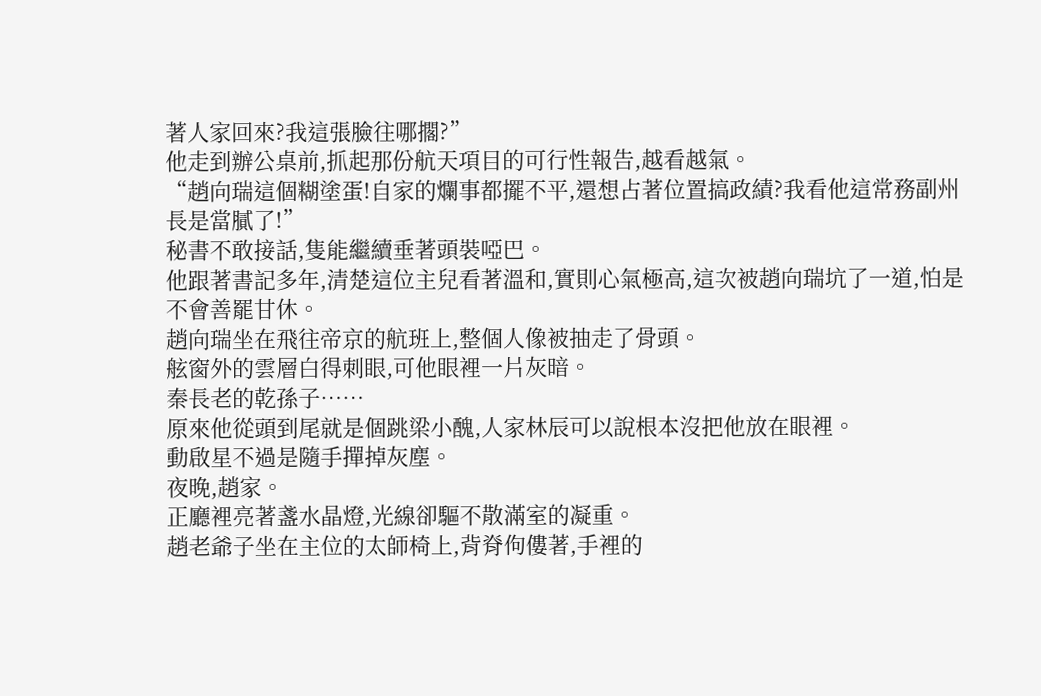著人家回來?我這張臉往哪擱?”
他走到辦公桌前,抓起那份航天項目的可行性報告,越看越氣。
“趙向瑞這個糊塗蛋!自家的爛事都擺不平,還想占著位置搞政績?我看他這常務副州長是當膩了!”
秘書不敢接話,隻能繼續垂著頭裝啞巴。
他跟著書記多年,清楚這位主兒看著溫和,實則心氣極高,這次被趙向瑞坑了一道,怕是不會善罷甘休。
趙向瑞坐在飛往帝京的航班上,整個人像被抽走了骨頭。
舷窗外的雲層白得刺眼,可他眼裡一片灰暗。
秦長老的乾孫子……
原來他從頭到尾就是個跳梁小醜,人家林辰可以說根本沒把他放在眼裡。
動啟星不過是隨手撣掉灰塵。
夜晚,趙家。
正廳裡亮著盞水晶燈,光線卻驅不散滿室的凝重。
趙老爺子坐在主位的太師椅上,背脊佝僂著,手裡的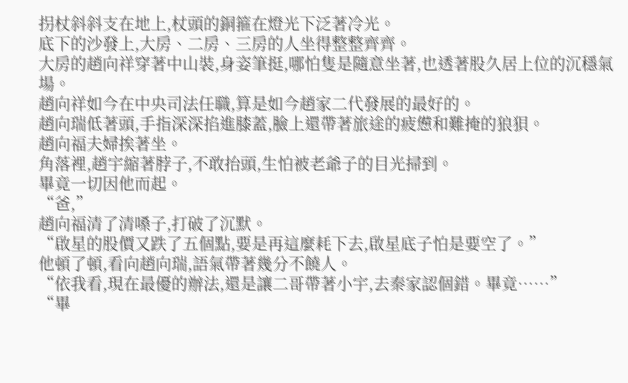拐杖斜斜支在地上,杖頭的銅箍在燈光下泛著冷光。
底下的沙發上,大房、二房、三房的人坐得整整齊齊。
大房的趙向祥穿著中山裝,身姿筆挺,哪怕隻是隨意坐著,也透著股久居上位的沉穩氣場。
趙向祥如今在中央司法任職,算是如今趙家二代發展的最好的。
趙向瑞低著頭,手指深深掐進膝蓋,臉上還帶著旅途的疲憊和難掩的狼狽。
趙向福夫婦挨著坐。
角落裡,趙宇縮著脖子,不敢抬頭,生怕被老爺子的目光掃到。
畢竟一切因他而起。
“爸,”
趙向福清了清嗓子,打破了沉默。
“啟星的股價又跌了五個點,要是再這麼耗下去,啟星底子怕是要空了。”
他頓了頓,看向趙向瑞,語氣帶著幾分不饒人。
“依我看,現在最優的辦法,還是讓二哥帶著小宇,去秦家認個錯。畢竟……”
“畢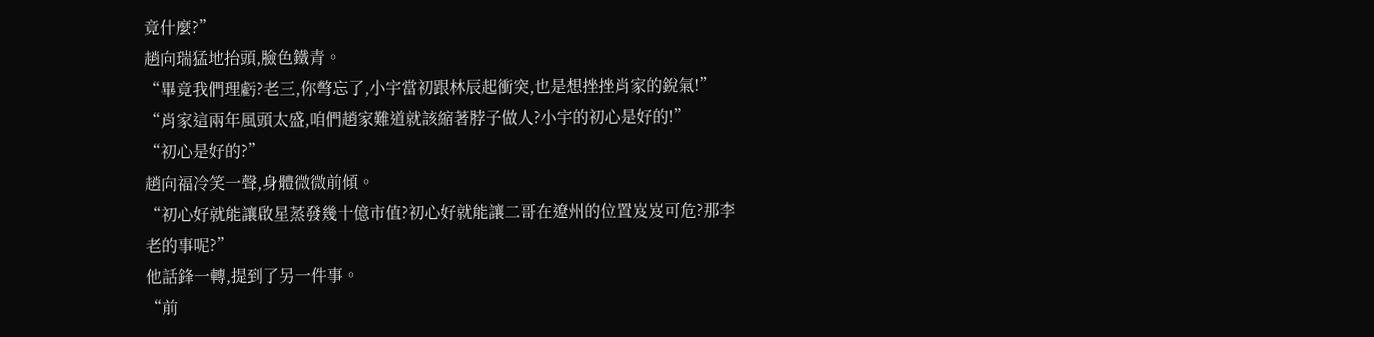竟什麼?”
趙向瑞猛地抬頭,臉色鐵青。
“畢竟我們理虧?老三,你彆忘了,小宇當初跟林辰起衝突,也是想挫挫肖家的銳氣!”
“肖家這兩年風頭太盛,咱們趙家難道就該縮著脖子做人?小宇的初心是好的!”
“初心是好的?”
趙向福冷笑一聲,身體微微前傾。
“初心好就能讓啟星蒸發幾十億市值?初心好就能讓二哥在遼州的位置岌岌可危?那李老的事呢?”
他話鋒一轉,提到了另一件事。
“前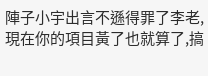陣子小宇出言不遜得罪了李老,現在你的項目黃了也就算了,搞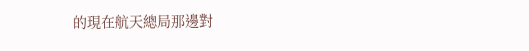的現在航天總局那邊對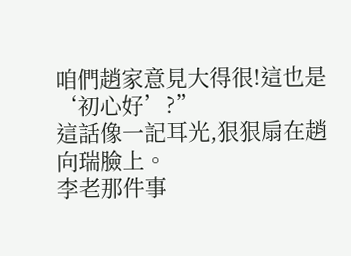咱們趙家意見大得很!這也是‘初心好’?”
這話像一記耳光,狠狠扇在趙向瑞臉上。
李老那件事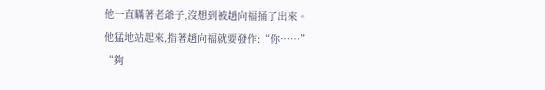他一直瞞著老爺子,沒想到被趙向福捅了出來。
他猛地站起來,指著趙向福就要發作:“你……”
“夠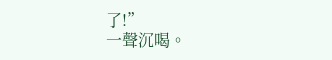了!”
一聲沉喝。